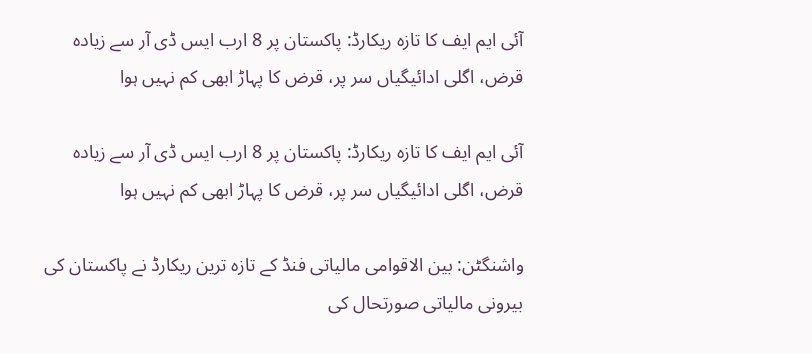آئی ایم ایف کا تازہ ریکارڈ: پاکستان پر 8 ارب ایس ڈی آر سے زیادہ قرض، اگلی ادائیگیاں سر پر، قرض کا پہاڑ ابھی کم نہیں ہوا

آئی ایم ایف کا تازہ ریکارڈ: پاکستان پر 8 ارب ایس ڈی آر سے زیادہ قرض، اگلی ادائیگیاں سر پر، قرض کا پہاڑ ابھی کم نہیں ہوا

واشنگٹن: بین الاقوامی مالیاتی فنڈ کے تازہ ترین ریکارڈ نے پاکستان کی بیرونی مالیاتی صورتحال کی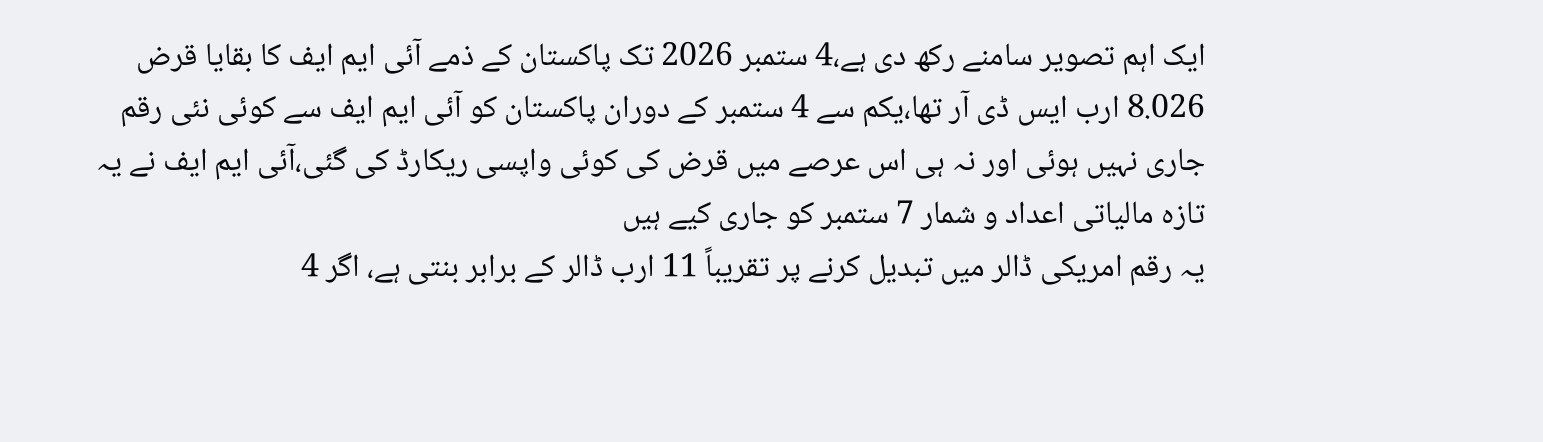ایک اہم تصویر سامنے رکھ دی ہے،4 ستمبر 2026 تک پاکستان کے ذمے آئی ایم ایف کا بقایا قرض 8.026 ارب ایس ڈی آر تھا،یکم سے 4 ستمبر کے دوران پاکستان کو آئی ایم ایف سے کوئی نئی رقم جاری نہیں ہوئی اور نہ ہی اس عرصے میں قرض کی کوئی واپسی ریکارڈ کی گئی،آئی ایم ایف نے یہ تازہ مالیاتی اعداد و شمار 7 ستمبر کو جاری کیے ہیں
یہ رقم امریکی ڈالر میں تبدیل کرنے پر تقریباً 11 ارب ڈالر کے برابر بنتی ہے، اگر 4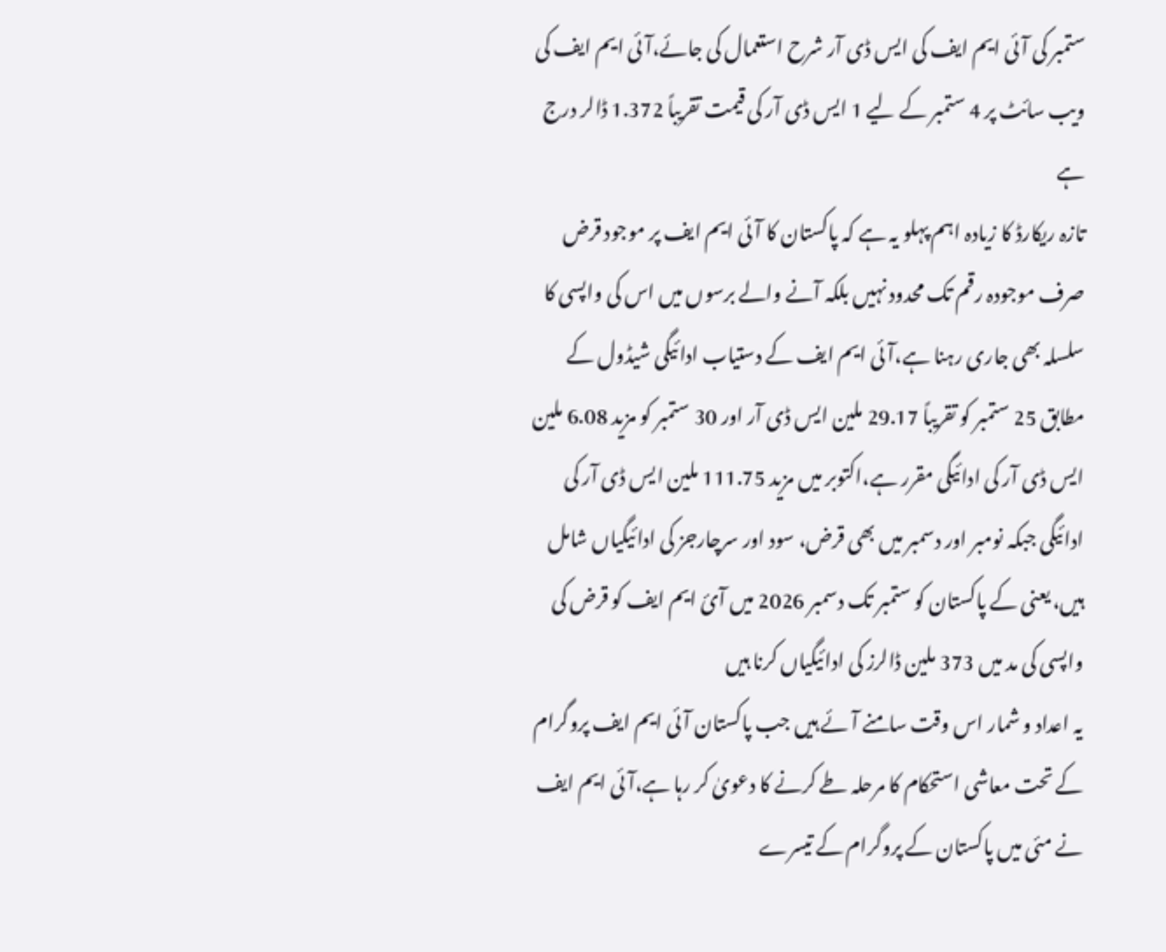ستمبر کی آئی ایم ایف کی ایس ڈی آر شرح استعمال کی جائے،آئی ایم ایف کی ویب سائٹ پر 4 ستمبر کے لیے 1 ایس ڈی آر کی قیمت تقریباً 1.372 ڈالر درج ہے
تازہ ریکارڈ کا زیادہ اہم پہلو یہ ہے کہ پاکستان کا آئی ایم ایف پر موجود قرض صرف موجودہ رقم تک محدود نہیں بلکہ آنے والے برسوں میں اس کی واپسی کا سلسلہ بھی جاری رہنا ہے،آئی ایم ایف کے دستیاب ادائیگی شیڈول کے مطابق 25 ستمبر کو تقریباً 29.17 ملین ایس ڈی آر اور 30 ستمبر کو مزید 6.08 ملین ایس ڈی آر کی ادائیگی مقرر ہے،اکتوبر میں مزید 111.75 ملین ایس ڈی آر کی ادائیگی جبکہ نومبر اور دسمبر میں بھی قرض، سود اور سرچارجز کی ادائیگیاں شامل ہیں، یعنی کے پاکستان کو ستمبر تک دسمبر 2026 میں آئ ایم ایف کو قرض کی واپسی کی مد میں 373 ملین ڈالرز کی ادائیگیاں کرنا ہیں
یہ اعداد و شمار اس وقت سامنے آئے ہیں جب پاکستان آئی ایم ایف پروگرام کے تحت معاشی استحکام کا مرحلہ طے کرنے کا دعویٰ کر رہا ہے،آئی ایم ایف نے مئی میں پاکستان کے پروگرام کے تیسرے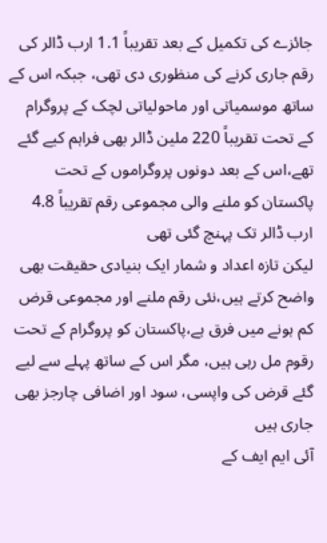جائزے کی تکمیل کے بعد تقریباً 1.1 ارب ڈالر کی رقم جاری کرنے کی منظوری دی تھی، جبکہ اس کے ساتھ موسمیاتی اور ماحولیاتی لچک کے پروگرام کے تحت تقریباً 220 ملین ڈالر بھی فراہم کیے گئے تھے،اس کے بعد دونوں پروگراموں کے تحت پاکستان کو ملنے والی مجموعی رقم تقریباً 4.8 ارب ڈالر تک پہنچ گئی تھی
لیکن تازہ اعداد و شمار ایک بنیادی حقیقت بھی واضح کرتے ہیں،نئی رقم ملنے اور مجموعی قرض کم ہونے میں فرق ہے،پاکستان کو پروگرام کے تحت رقوم مل رہی ہیں، مگر اس کے ساتھ پہلے سے لیے گئے قرض کی واپسی، سود اور اضافی چارجز بھی جاری ہیں
آئی ایم ایف کے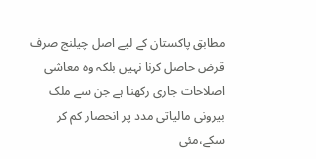مطابق پاکستان کے لیے اصل چیلنج صرف قرض حاصل کرنا نہیں بلکہ وہ معاشی اصلاحات جاری رکھنا ہے جن سے ملک بیرونی مالیاتی مدد پر انحصار کم کر سکے،مئی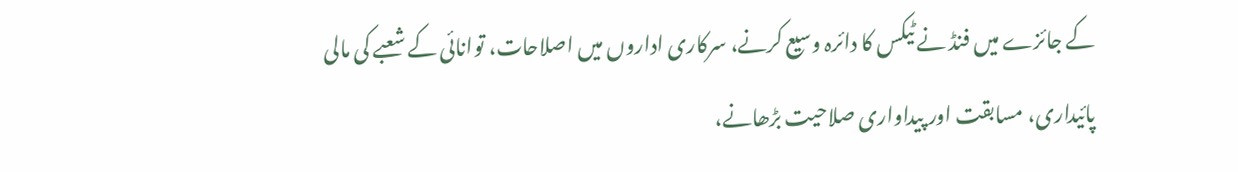کے جائزے میں فنڈ نے ٹیکس کا دائرہ وسیع کرنے، سرکاری اداروں میں اصلاحات، توانائی کے شعبے کی مالی پائیداری، مسابقت اور پیداواری صلاحیت بڑھانے،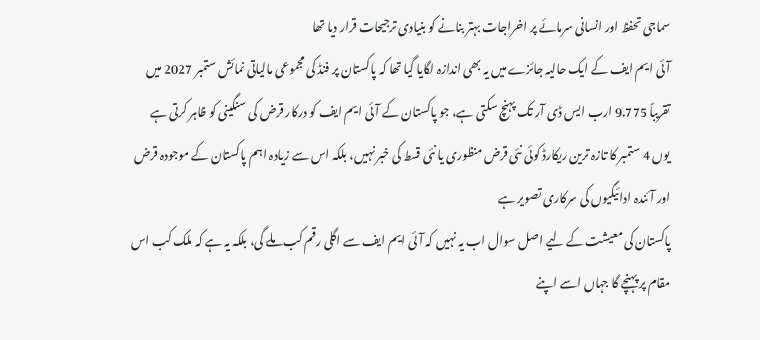سماجی تحفظ اور انسانی سرمائے پر اخراجات بہتر بنانے کو بنیادی ترجیحات قرار دیا تھا
آئی ایم ایف کے ایک حالیہ جائزے میں یہ بھی اندازہ لگایا گیا تھا کہ پاکستان پر فنڈ کی مجموعی مالیاتی نمائش ستمبر 2027 میں تقریباً 9.775 ارب ایس ڈی آر تک پہنچ سکتی ہے، جو پاکستان کے آئی ایم ایف کو درکار قرض کی سنگینی کو ظاہر کرتی ہے
یوں 4 ستمبر کا تازہ ترین ریکارڈ کوئی نئی قرض منظوری یا نئی قسط کی خبر نہیں، بلکہ اس سے زیادہ اہم پاکستان کے موجودہ قرض اور آئندہ ادائیگیوں کی سرکاری تصویر ہے
پاکستان کی معیشت کے لیے اصل سوال اب یہ نہیں کہ آئی ایم ایف سے اگلی رقم کب ملے گی، بلکہ یہ ہے کہ ملک کب اس مقام پر پہنچے گا جہاں اسے اپنے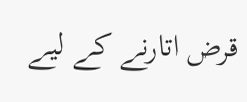قرض اتارنے کے لیے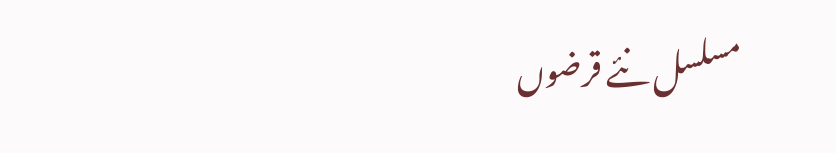مسلسل نئے قرضوں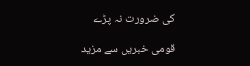کی ضرورت نہ پڑے

قومی خبریں سے مزید